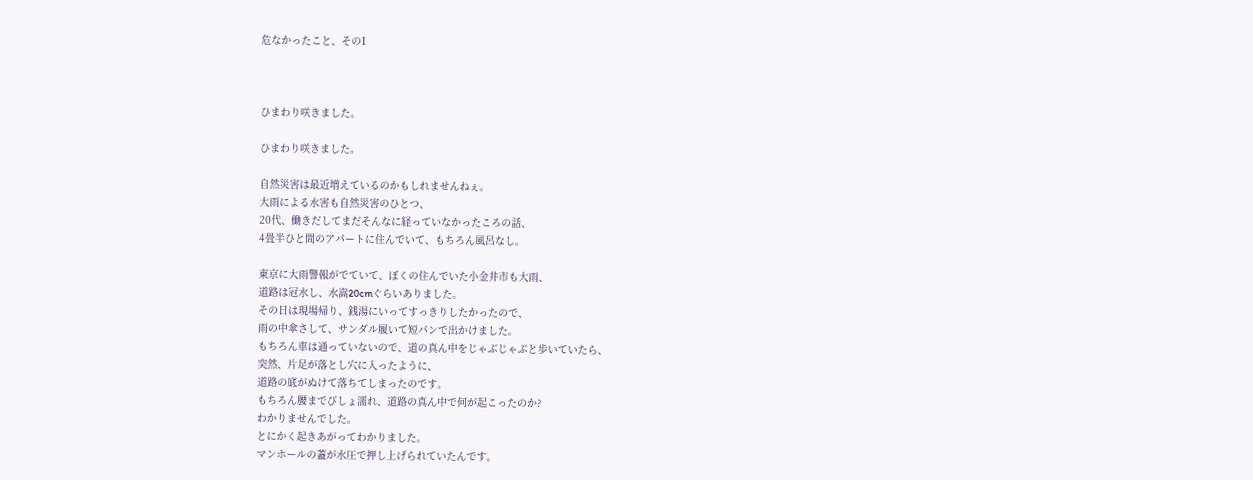危なかったこと、その1



ひまわり咲きました。

ひまわり咲きました。

自然災害は最近増えているのかもしれませんねぇ。
大雨による水害も自然災害のひとつ、
20代、働きだしてまだそんなに経っていなかったころの話、
4畳半ひと間のアパートに住んでいて、もちろん風呂なし。

東京に大雨警報がでていて、ぼくの住んでいた小金井市も大雨、
道路は冠水し、水嵩20cmぐらいありました。
その日は現場帰り、銭湯にいってすっきりしたかったので、
雨の中傘さして、サンダル履いて短パンで出かけました。
もちろん車は通っていないので、道の真ん中をじゃぶじゃぶと歩いていたら、
突然、片足が落とし穴に入ったように、
道路の底がぬけて落ちてしまったのです。
もちろん腰までびしょ濡れ、道路の真ん中で何が起こったのか?
わかりませんでした。
とにかく起きあがってわかりました。
マンホールの蓋が水圧で押し上げられていたんです。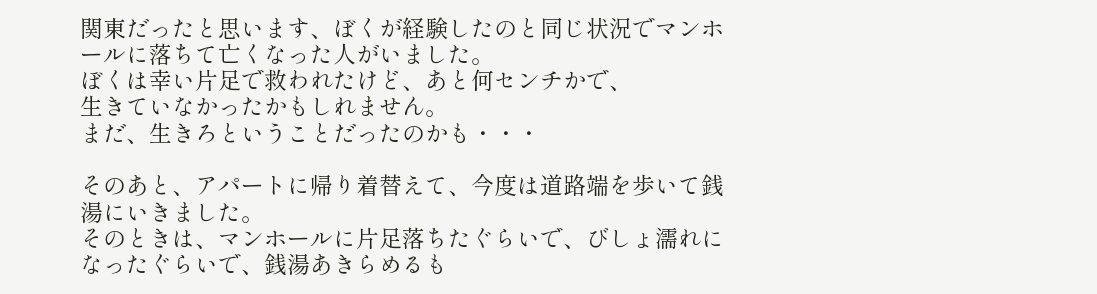関東だったと思います、ぼくが経験したのと同じ状況でマンホールに落ちて亡くなった人がいました。
ぼくは幸い片足で救われたけど、あと何センチかで、
生きていなかったかもしれません。
まだ、生きろということだったのかも・・・

そのあと、アパートに帰り着替えて、今度は道路端を歩いて銭湯にいきました。
そのときは、マンホールに片足落ちたぐらいで、びしょ濡れになったぐらいで、銭湯あきらめるも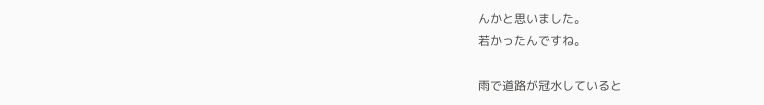んかと思いました。
若かったんですね。

雨で道路が冠水していると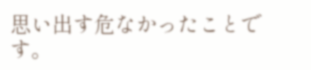思い出す危なかったことです。